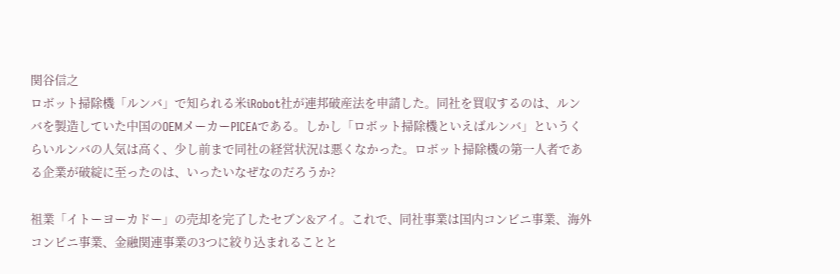関谷信之
ロボット掃除機「ルンバ」で知られる米iRobot社が連邦破産法を申請した。同社を買収するのは、ルンバを製造していた中国のOEMメーカーPICEAである。しかし「ロボット掃除機といえばルンバ」というくらいルンバの人気は高く、少し前まで同社の経営状況は悪くなかった。ロボット掃除機の第一人者である企業が破綻に至ったのは、いったいなぜなのだろうか?

祖業「イトーヨーカドー」の売却を完了したセブン&アイ。これで、同社事業は国内コンビニ事業、海外コンビニ事業、金融関連事業の3つに絞り込まれることと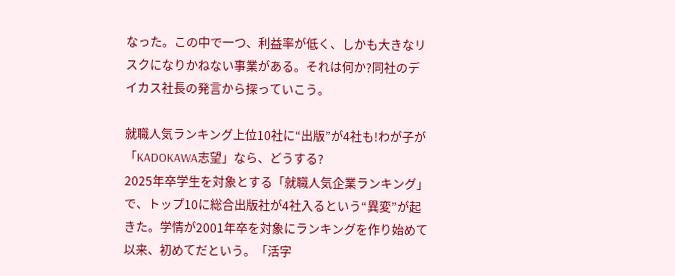なった。この中で一つ、利益率が低く、しかも大きなリスクになりかねない事業がある。それは何か?同社のデイカス社長の発言から探っていこう。

就職人気ランキング上位10社に“出版”が4社も!わが子が「KADOKAWA志望」なら、どうする?
2025年卒学生を対象とする「就職人気企業ランキング」で、トップ10に総合出版社が4社入るという“異変”が起きた。学情が2001年卒を対象にランキングを作り始めて以来、初めてだという。「活字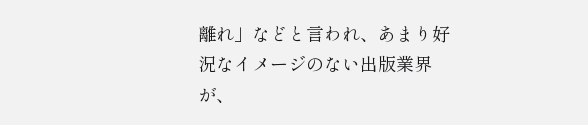離れ」などと言われ、あまり好況なイメージのない出版業界が、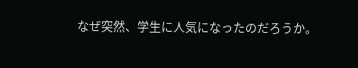なぜ突然、学生に人気になったのだろうか。